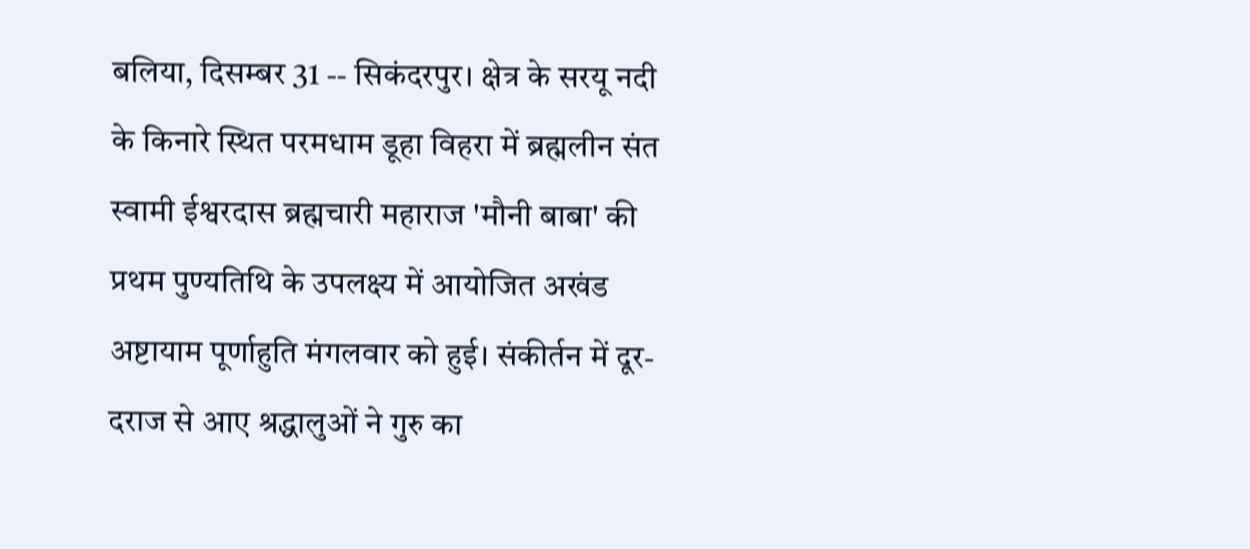बलिया, दिसम्बर 31 -- सिकंदरपुर। क्षेत्र के सरयू नदी के किनारे स्थित परमधाम डूहा विहरा में ब्रह्मलीन संत स्वामी ईश्वरदास ब्रह्मचारी महाराज 'मौनी बाबा' की प्रथम पुण्यतिथि के उपलक्ष्य में आयोजित अखंड अष्टायाम पूर्णाहुति मंगलवार को हुई। संकीर्तन में दूर-दराज से आए श्रद्धालुओं ने गुरु का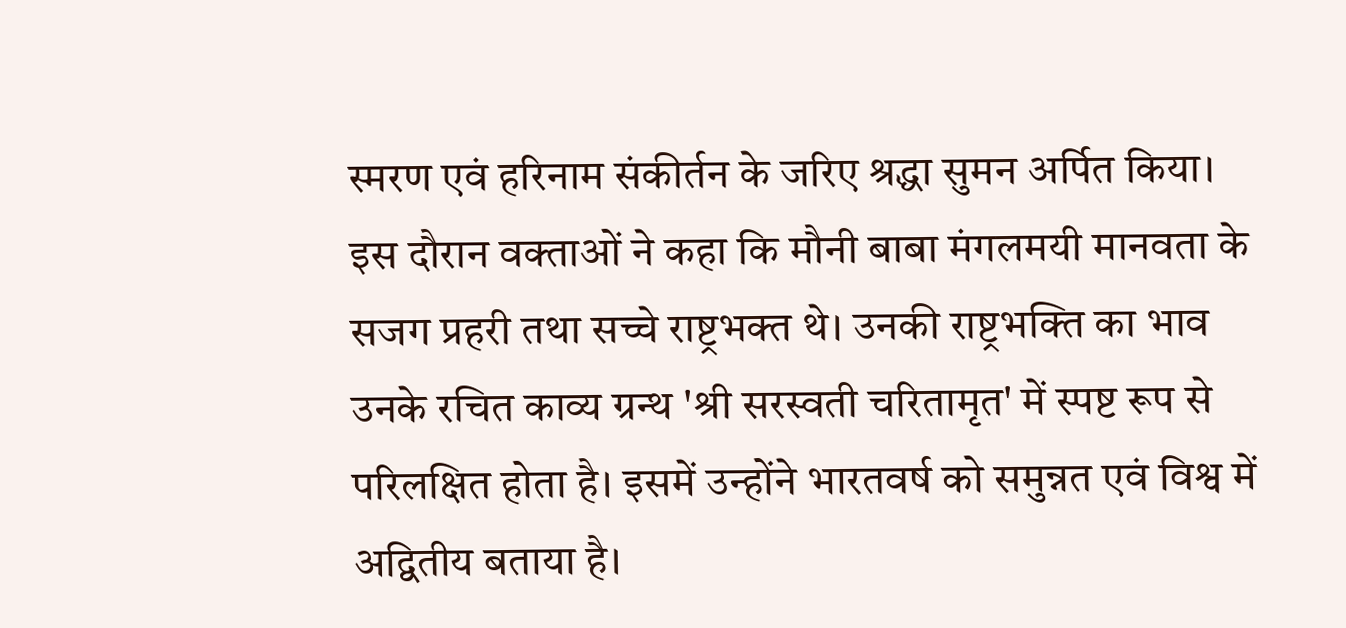स्मरण एवं हरिनाम संकीर्तन के जरिए श्रद्धा सुमन अर्पित किया। इस दौरान वक्ताओं ने कहा कि मौनी बाबा मंगलमयी मानवता के सजग प्रहरी तथा सच्चे राष्ट्रभक्त थे। उनकी राष्ट्रभक्ति का भाव उनके रचित काव्य ग्रन्थ 'श्री सरस्वती चरितामृत' में स्पष्ट रूप से परिलक्षित होता है। इसमें उन्होंने भारतवर्ष को समुन्नत एवं विश्व में अद्वितीय बताया है।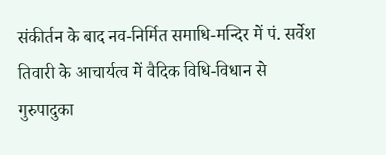संकीर्तन के बाद नव-निर्मित समाधि-मन्दिर में पं. सर्वेश तिवारी के आचार्यत्व में वैदिक विधि-विधान से गुरुपादुका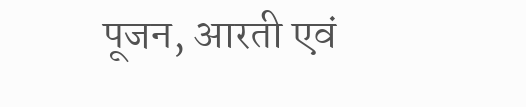पूजन, आरती एवं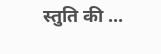स्तुति की ...